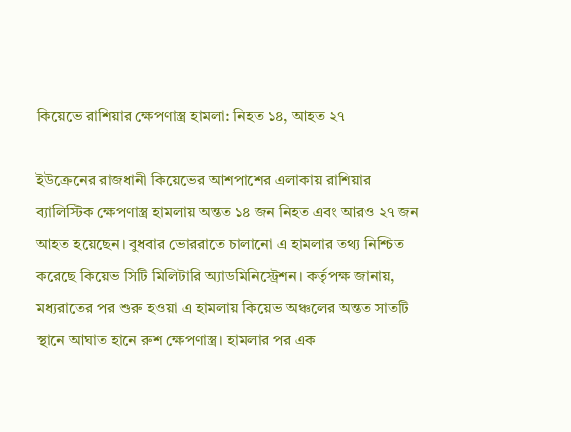কিয়েভে রাশিয়ার ক্ষেপণাস্ত্র হামলা: নিহত ১৪, আহত ২৭

ইউক্রেনের রাজধানী কিয়েভের আশপাশের এলাকায় রাশিয়ার ব্যালিস্টিক ক্ষেপণাস্ত্র হামলায় অন্তত ১৪ জন নিহত এবং আরও ২৭ জন আহত হয়েছেন। বুধবার ভোররাতে চালানো এ হামলার তথ্য নিশ্চিত করেছে কিয়েভ সিটি মিলিটারি অ্যাডমিনিস্ট্রেশন। কর্তৃপক্ষ জানায়, মধ্যরাতের পর শুরু হওয়া এ হামলায় কিয়েভ অঞ্চলের অন্তত সাতটি স্থানে আঘাত হানে রুশ ক্ষেপণাস্ত্র। হামলার পর এক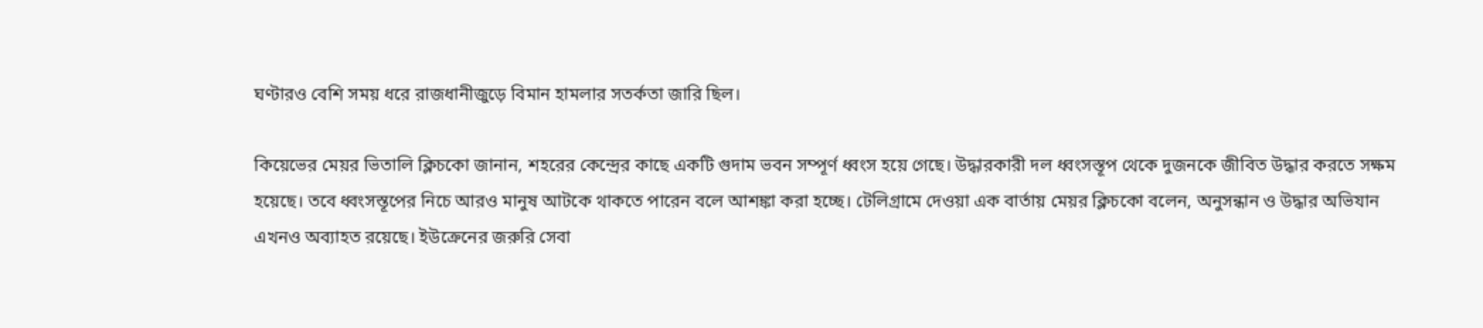ঘণ্টারও বেশি সময় ধরে রাজধানীজুড়ে বিমান হামলার সতর্কতা জারি ছিল।

কিয়েভের মেয়র ভিতালি ক্লিচকো জানান, শহরের কেন্দ্রের কাছে একটি গুদাম ভবন সম্পূর্ণ ধ্বংস হয়ে গেছে। উদ্ধারকারী দল ধ্বংসস্তূপ থেকে দুজনকে জীবিত উদ্ধার করতে সক্ষম হয়েছে। তবে ধ্বংসস্তূপের নিচে আরও মানুষ আটকে থাকতে পারেন বলে আশঙ্কা করা হচ্ছে। টেলিগ্রামে দেওয়া এক বার্তায় মেয়র ক্লিচকো বলেন, অনুসন্ধান ও উদ্ধার অভিযান এখনও অব্যাহত রয়েছে। ইউক্রেনের জরুরি সেবা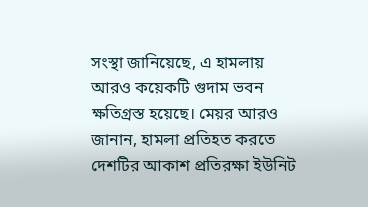সংস্থা জানিয়েছে, এ হামলায় আরও কয়েকটি গুদাম ভবন ক্ষতিগ্রস্ত হয়েছে। মেয়র আরও জানান, হামলা প্রতিহত করতে দেশটির আকাশ প্রতিরক্ষা ইউনিট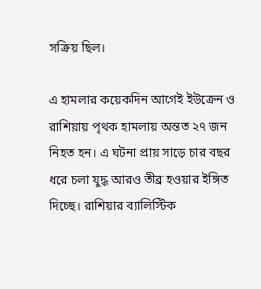সক্রিয় ছিল।

এ হামলার কয়েকদিন আগেই ইউক্রেন ও রাশিয়ায় পৃথক হামলায় অন্তত ২৭ জন নিহত হন। এ ঘটনা প্রায় সাড়ে চার বছর ধরে চলা যুদ্ধ আরও তীব্র হওয়ার ইঙ্গিত দিচ্ছে। রাশিয়ার ব্যালিস্টিক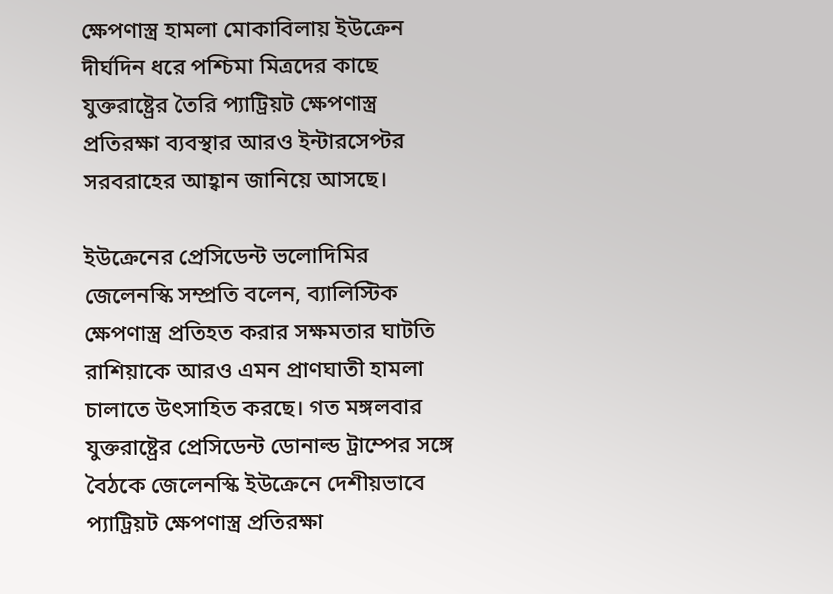ক্ষেপণাস্ত্র হামলা মোকাবিলায় ইউক্রেন দীর্ঘদিন ধরে পশ্চিমা মিত্রদের কাছে যুক্তরাষ্ট্রের তৈরি প্যাট্রিয়ট ক্ষেপণাস্ত্র প্রতিরক্ষা ব্যবস্থার আরও ইন্টারসেপ্টর সরবরাহের আহ্বান জানিয়ে আসছে।

ইউক্রেনের প্রেসিডেন্ট ভলোদিমির জেলেনস্কি সম্প্রতি বলেন, ব্যালিস্টিক ক্ষেপণাস্ত্র প্রতিহত করার সক্ষমতার ঘাটতি রাশিয়াকে আরও এমন প্রাণঘাতী হামলা চালাতে উৎসাহিত করছে। গত মঙ্গলবার যুক্তরাষ্ট্রের প্রেসিডেন্ট ডোনাল্ড ট্রাম্পের সঙ্গে বৈঠকে জেলেনস্কি ইউক্রেনে দেশীয়ভাবে প্যাট্রিয়ট ক্ষেপণাস্ত্র প্রতিরক্ষা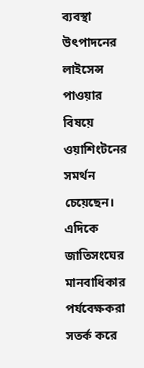ব্যবস্থা উৎপাদনের লাইসেন্স পাওয়ার বিষয়ে ওয়াশিংটনের সমর্থন চেয়েছেন। এদিকে জাতিসংঘের মানবাধিকার পর্যবেক্ষকরা সতর্ক করে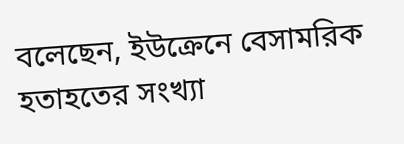বলেছেন, ইউক্রেনে বেসামরিক হতাহতের সংখ্যা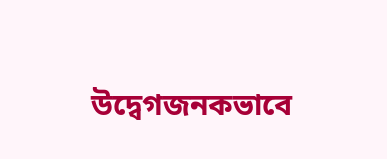উদ্বেগজনকভাবে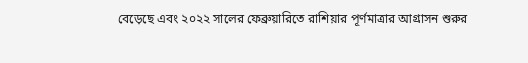বেড়েছে এবং ২০২২ সালের ফেব্রুয়ারিতে রাশিয়ার পূর্ণমাত্রার আগ্রাসন শুরুর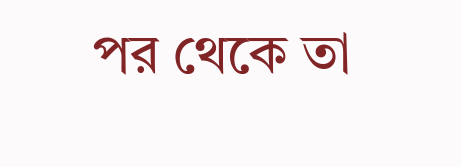পর থেকে তা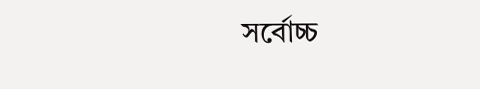সর্বোচ্চ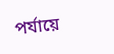পর্যায়ে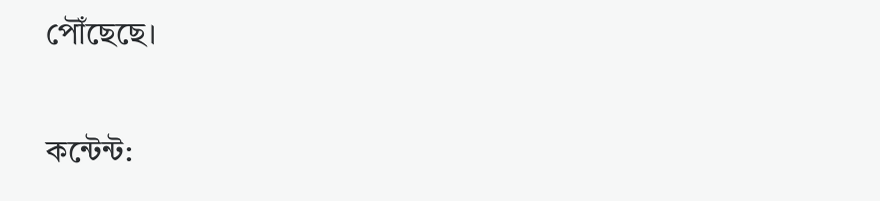পৌঁছেছে।

কন্টেন্ট: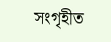সংগৃহীত